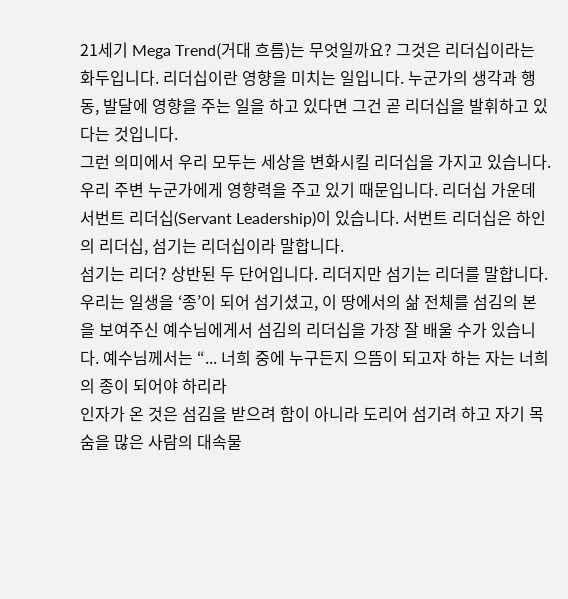21세기 Mega Trend(거대 흐름)는 무엇일까요? 그것은 리더십이라는 화두입니다. 리더십이란 영향을 미치는 일입니다. 누군가의 생각과 행동, 발달에 영향을 주는 일을 하고 있다면 그건 곧 리더십을 발휘하고 있다는 것입니다.
그런 의미에서 우리 모두는 세상을 변화시킬 리더십을 가지고 있습니다. 우리 주변 누군가에게 영향력을 주고 있기 때문입니다. 리더십 가운데 서번트 리더십(Servant Leadership)이 있습니다. 서번트 리더십은 하인의 리더십, 섬기는 리더십이라 말합니다.
섬기는 리더? 상반된 두 단어입니다. 리더지만 섬기는 리더를 말합니다.
우리는 일생을 ‘종’이 되어 섬기셨고, 이 땅에서의 삶 전체를 섬김의 본을 보여주신 예수님에게서 섬김의 리더십을 가장 잘 배울 수가 있습니다. 예수님께서는 “... 너희 중에 누구든지 으뜸이 되고자 하는 자는 너희의 종이 되어야 하리라
인자가 온 것은 섬김을 받으려 함이 아니라 도리어 섬기려 하고 자기 목숨을 많은 사람의 대속물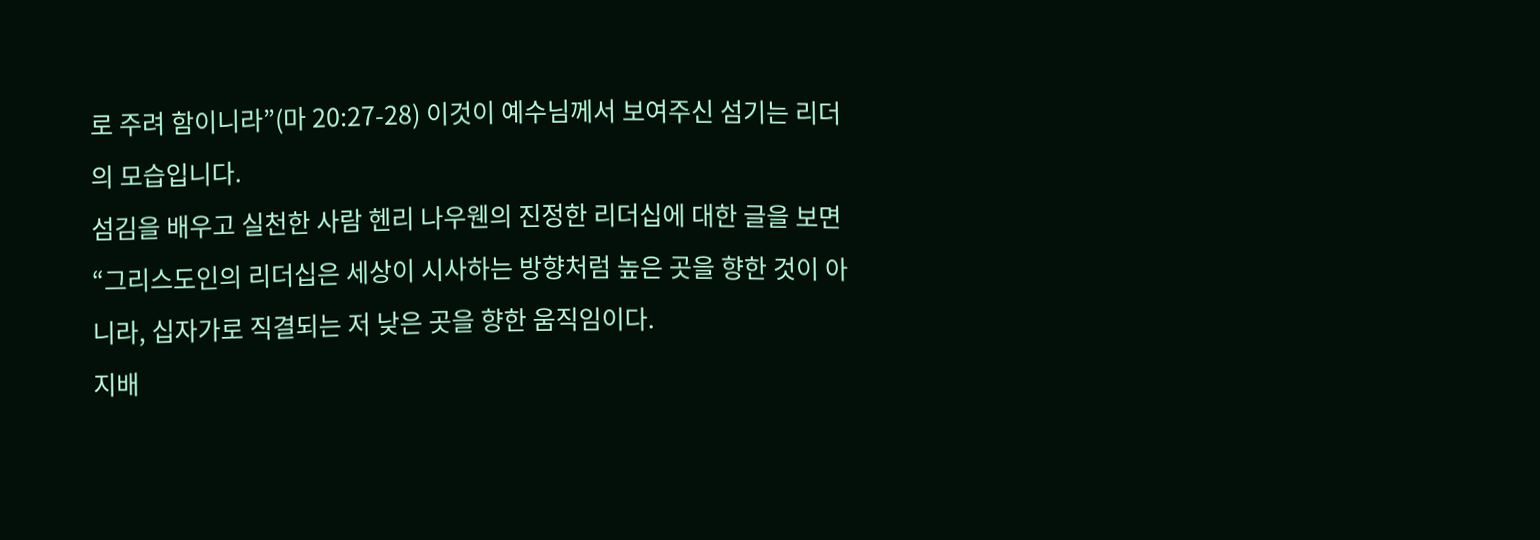로 주려 함이니라”(마 20:27-28) 이것이 예수님께서 보여주신 섬기는 리더의 모습입니다.
섬김을 배우고 실천한 사람 헨리 나우웬의 진정한 리더십에 대한 글을 보면 “그리스도인의 리더십은 세상이 시사하는 방향처럼 높은 곳을 향한 것이 아니라, 십자가로 직결되는 저 낮은 곳을 향한 움직임이다.
지배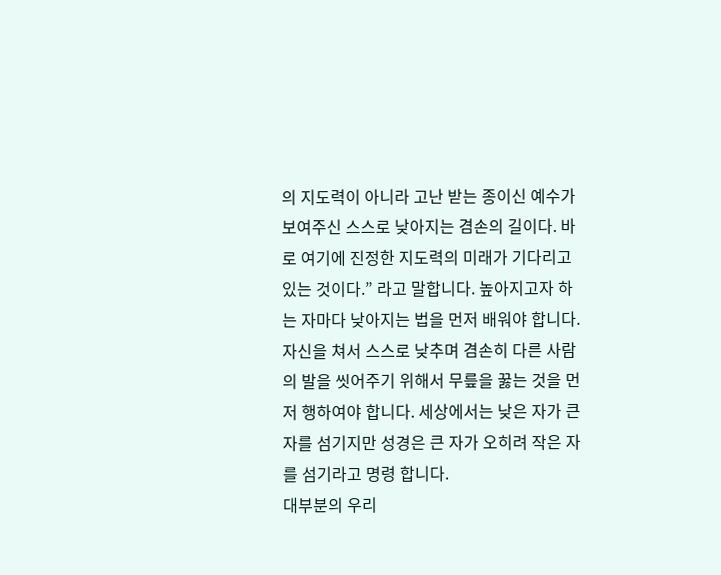의 지도력이 아니라 고난 받는 종이신 예수가 보여주신 스스로 낮아지는 겸손의 길이다. 바로 여기에 진정한 지도력의 미래가 기다리고 있는 것이다.” 라고 말합니다. 높아지고자 하는 자마다 낮아지는 법을 먼저 배워야 합니다.
자신을 쳐서 스스로 낮추며 겸손히 다른 사람의 발을 씻어주기 위해서 무릎을 꿇는 것을 먼저 행하여야 합니다. 세상에서는 낮은 자가 큰 자를 섬기지만 성경은 큰 자가 오히려 작은 자를 섬기라고 명령 합니다.
대부분의 우리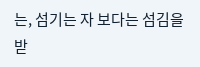는, 섬기는 자 보다는 섬김을 받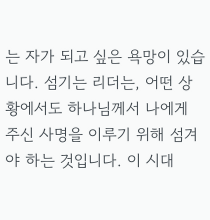는 자가 되고 싶은 욕망이 있습니다. 섬기는 리더는, 어떤 상황에서도 하나님께서 나에게 주신 사명을 이루기 위해 섬겨야 하는 것입니다. 이 시대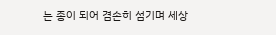는 종이 되어 겸손히 섬기며 세상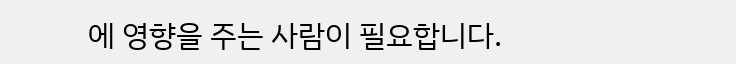에 영향을 주는 사람이 필요합니다.